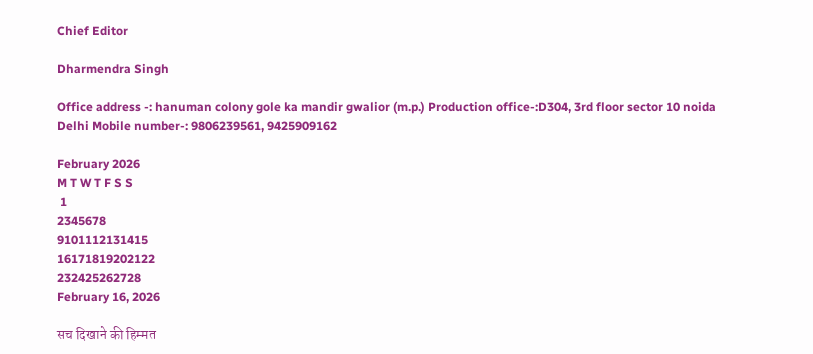Chief Editor

Dharmendra Singh

Office address -: hanuman colony gole ka mandir gwalior (m.p.) Production office-:D304, 3rd floor sector 10 noida Delhi Mobile number-: 9806239561, 9425909162

February 2026
M T W T F S S
 1
2345678
9101112131415
16171819202122
232425262728
February 16, 2026

सच दिखाने की हिम्मत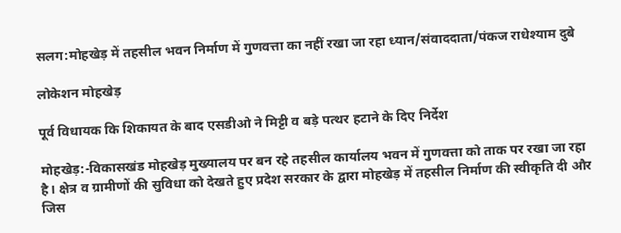सलग:मोहखेड़ में तहसील भवन निर्माण में गुणवत्ता का नहीं रखा जा रहा ध्यान/संवाददाता/पंकज राधेश्याम दुबे

लोकेशन मोहखेड़

पूर्व विधायक कि शिकायत के बाद एसडीओ ने मिट्टी व बड़े पत्थर हटाने के दिए निर्देश

मोहखेड़:-विकासखंड मोहखेड़ मुख्यालय पर बन रहे तहसील कार्यालय भवन में गुणवत्ता को ताक पर रखा जा रहा है। क्षेत्र व ग्रामीणों की सुविधा को देखते हुए प्रदेश सरकार के द्वारा मोहखेड़ में तहसील निर्माण की स्वीकृति दी और जिस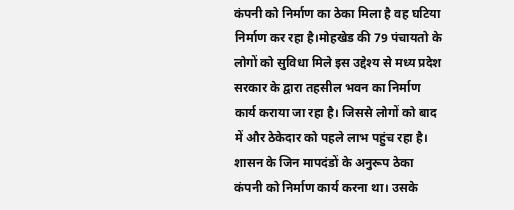कंपनी को निर्माण का ठेका मिला है वह घटिया निर्माण कर रहा है।मोहखेड की 79 पंचायतो के लोगों को सुविधा मिले इस उद्देश्य से मध्य प्रदेश सरकार के द्वारा तहसील भवन का निर्माण कार्य कराया जा रहा है। जिससे लोगों को बाद में और ठेकेदार को पहले लाभ पहुंच रहा है। शासन के जिन मापदंडों के अनुरूप ठेका कंपनी को निर्माण कार्य करना था। उसके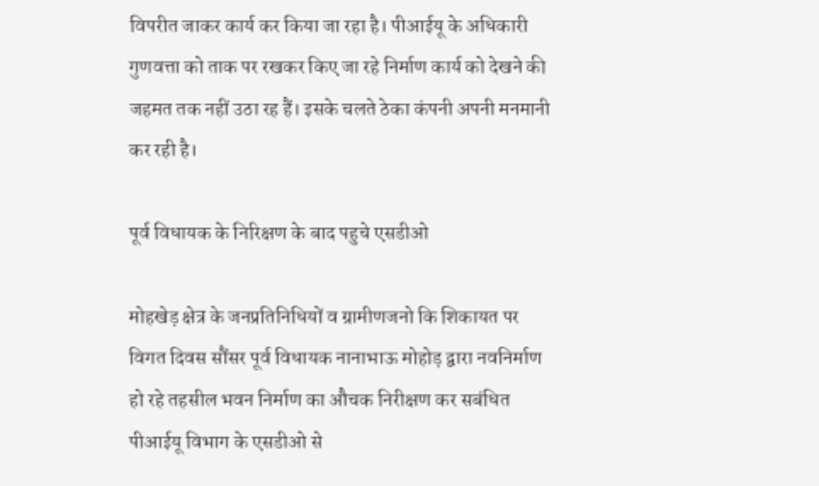विपरीत जाकर कार्य कर किया जा रहा है। पीआईयू के अधिकारी गुणवत्ता को ताक पर रखकर किए जा रहे निर्माण कार्य को देखने की जहमत तक नहीं उठा रह हैं। इसके चलते ठेका कंपनी अपनी मनमानी कर रही है।

पूर्व विधायक के निरिक्षण के बाद पहुचे एसडीओ

मोहखेड़ क्षेत्र के जनप्रतिनिधियों व ग्रामीणजनो कि शिकायत पर विगत दिवस सौंसर पूर्व विधायक नानाभाऊ मोहोड़ द्वारा नवनिर्माण हो रहे तहसील भवन निर्माण का औचक निरीक्षण कर सबंधित पीआईयू विभाग के एसडीओ से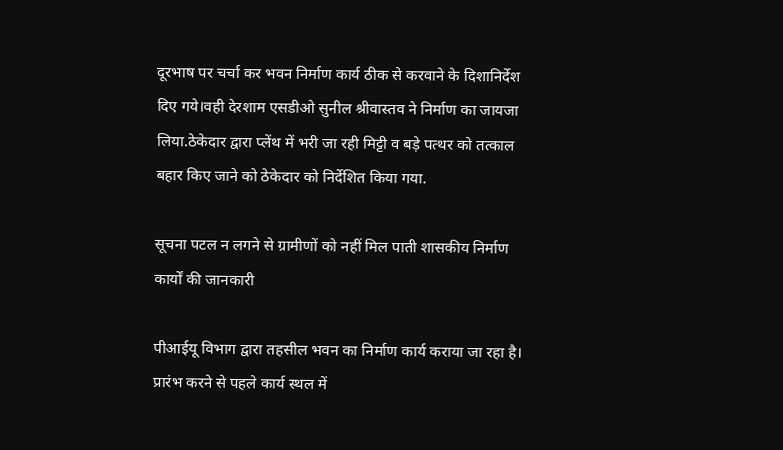दूरभाष पर चर्चा कर भवन निर्माण कार्य ठीक से करवाने के दिशानिर्देश दिए गये।वही देरशाम एसडीओ सुनील श्रीवास्तव ने निर्माण का जायजा लिया.ठेकेदार द्वारा प्लेंथ में भरी जा रही मिट्टी व बड़े पत्थर को तत्काल बहार किए जाने को ठेकेदार को निर्देशित किया गया.

सूचना पटल न लगने से ग्रामीणों को नहीं मिल पाती शासकीय निर्माण कार्यों की जानकारी

पीआईयू विभाग द्वारा तहसील भवन का निर्माण कार्य कराया जा रहा है। प्रारंभ करने से पहले कार्य स्थल में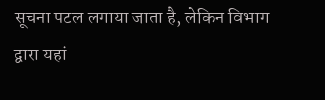सूचना पटल लगाया जाता है, लेकिन विभाग द्वारा यहां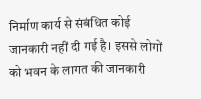निर्माण कार्य से संबंधित कोई जानकारी नहीं दी गई है। इससे लोगों को भवन के लागत की जानकारी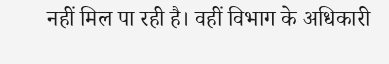नहीं मिल पा रही है। वहीं विभाग के अधिकारी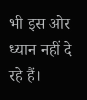भी इस ओर ध्यान नहीं दे रहे हैं।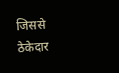जिससे ठेकेदार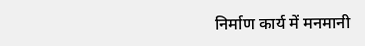निर्माण कार्य में मनमानी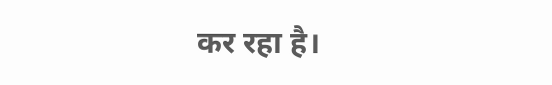कर रहा है।